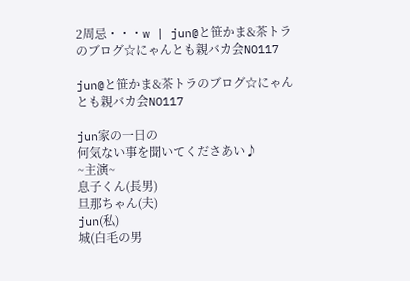2周忌・・・w | jun@と笹かま&茶トラのブログ☆にゃんとも親バカ会NO117

jun@と笹かま&茶トラのブログ☆にゃんとも親バカ会NO117

jun家の一日の
何気ない事を聞いてくださあい♪
~主演~
息子くん(長男)
旦那ちゃん(夫)
jun(私)
城(白毛の男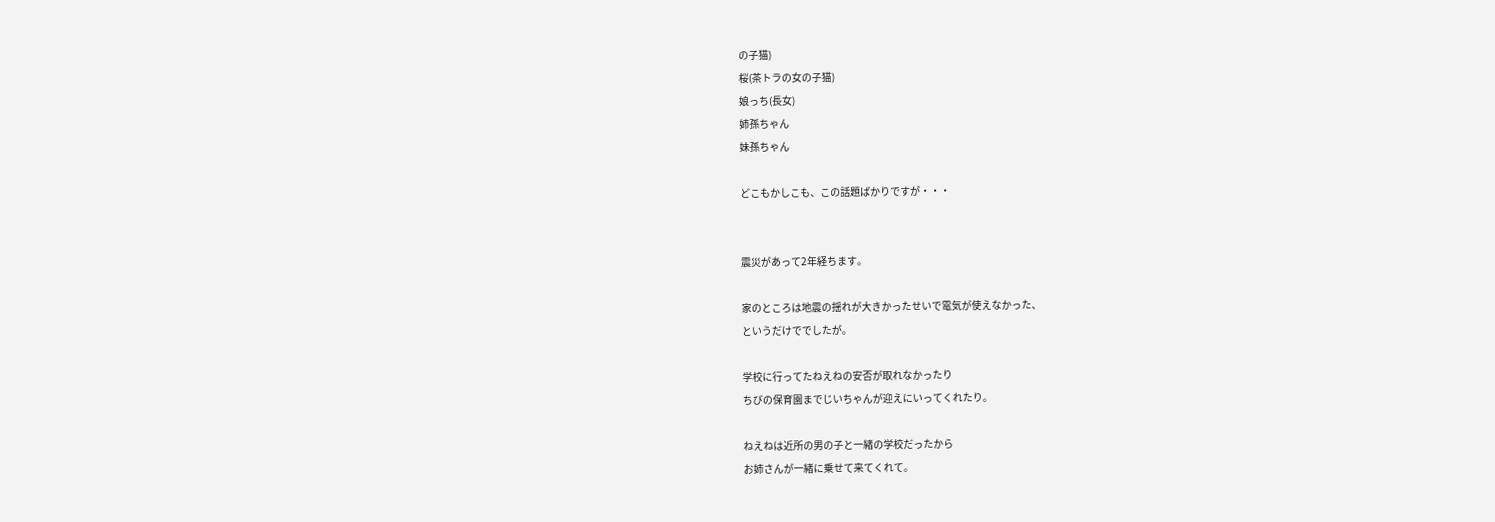の子猫)
桜(茶トラの女の子猫)
娘っち(長女)
姉孫ちゃん
妹孫ちゃん

どこもかしこも、この話題ばかりですが・・・


震災があって2年経ちます。

家のところは地震の揺れが大きかったせいで電気が使えなかった、
というだけででしたが。

学校に行ってたねえねの安否が取れなかったり
ちびの保育園までじいちゃんが迎えにいってくれたり。

ねえねは近所の男の子と一緒の学校だったから
お姉さんが一緒に乗せて来てくれて。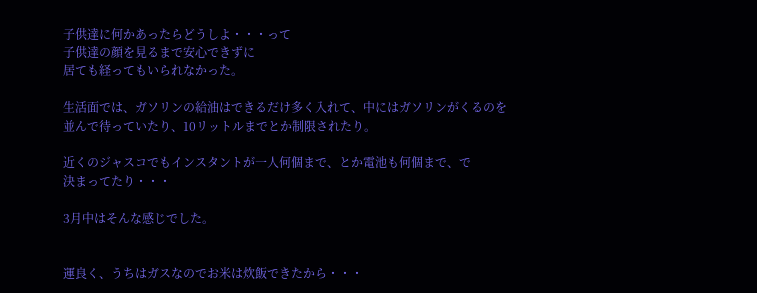子供達に何かあったらどうしよ・・・って
子供達の顔を見るまで安心できずに
居ても経ってもいられなかった。

生活面では、ガソリンの給油はできるだけ多く入れて、中にはガソリンがくるのを
並んで待っていたり、10リットルまでとか制限されたり。

近くのジャスコでもインスタントが一人何個まで、とか電池も何個まで、で
決まってたり・・・

3月中はそんな感じでした。


運良く、うちはガスなのでお米は炊飯できたから・・・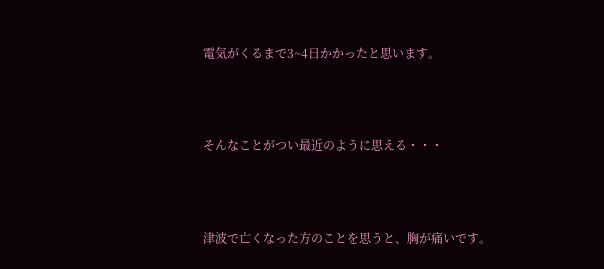電気がくるまで3~4日かかったと思います。



そんなことがつい最近のように思える・・・



津波で亡くなった方のことを思うと、胸が痛いです。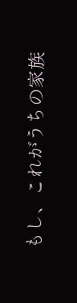もし、これがうちの家族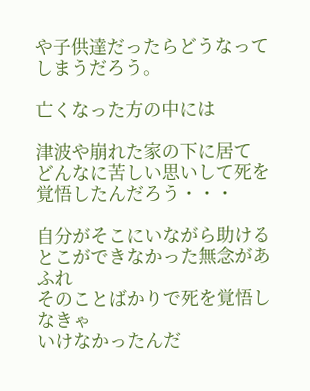や子供達だったらどうなってしまうだろう。

亡くなった方の中には

津波や崩れた家の下に居て
どんなに苦しい思いして死を覚悟したんだろう・・・

自分がそこにいながら助けるとこができなかった無念があふれ
そのことばかりで死を覚悟しなきゃ
いけなかったんだ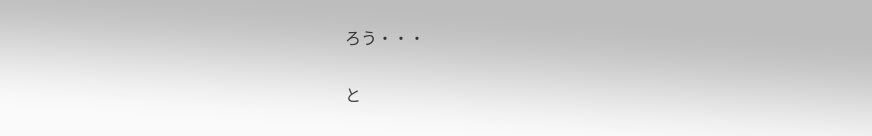ろう・・・

と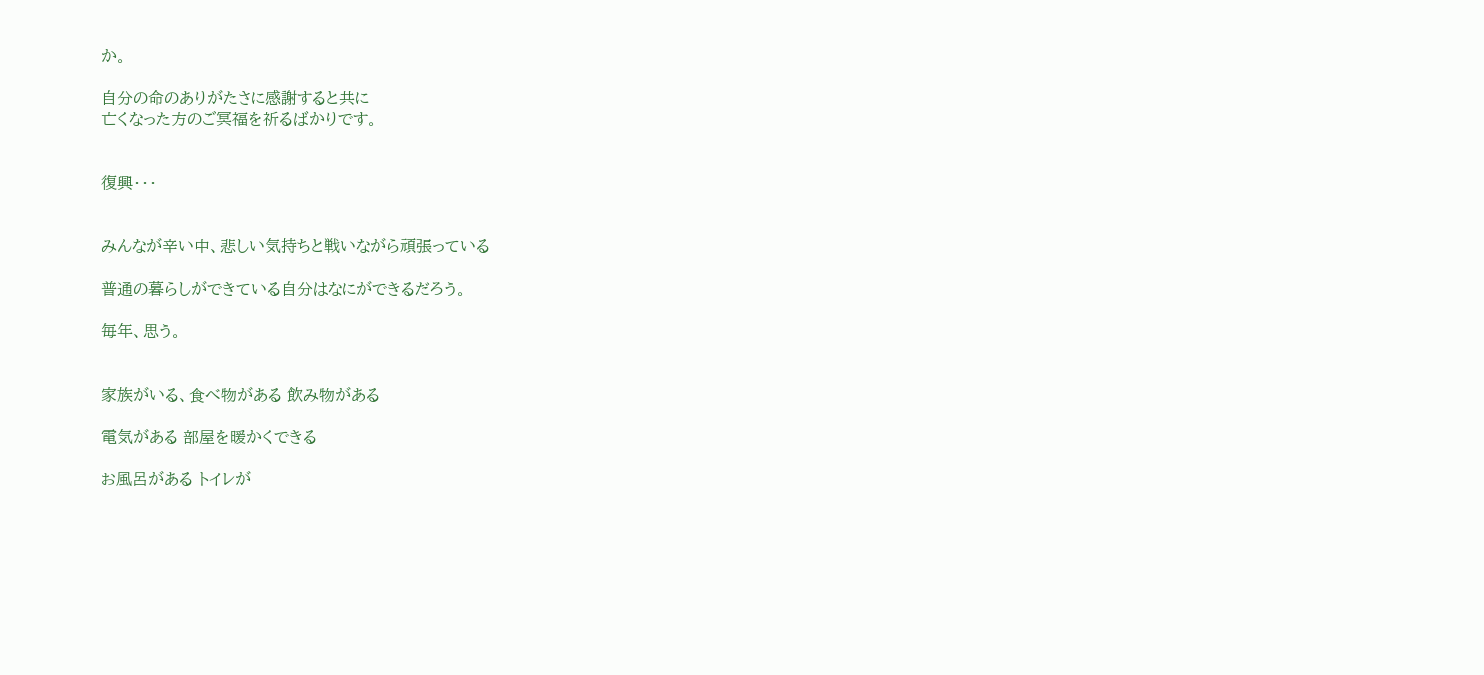か。

自分の命のありがたさに感謝すると共に
亡くなった方のご冥福を祈るばかりです。


復興・・・


みんなが辛い中、悲しい気持ちと戦いながら頑張っている

普通の暮らしができている自分はなにができるだろう。

毎年、思う。


家族がいる、食べ物がある 飲み物がある

電気がある 部屋を暖かくできる

お風呂がある トイレが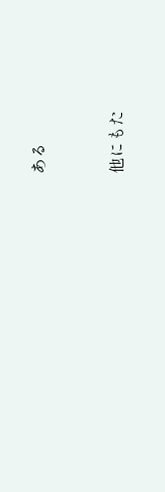ある


他にもた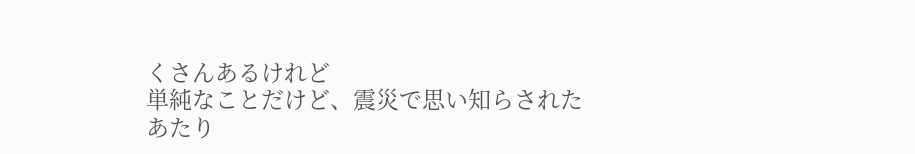くさんあるけれど
単純なことだけど、震災で思い知らされた
あたり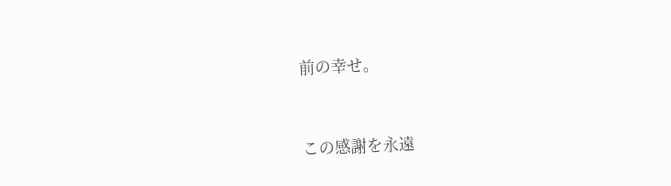前の幸せ。


この感謝を永遠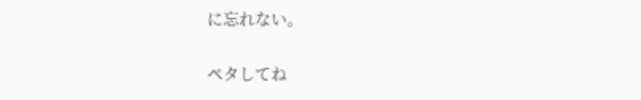に忘れない。

ペタしてね